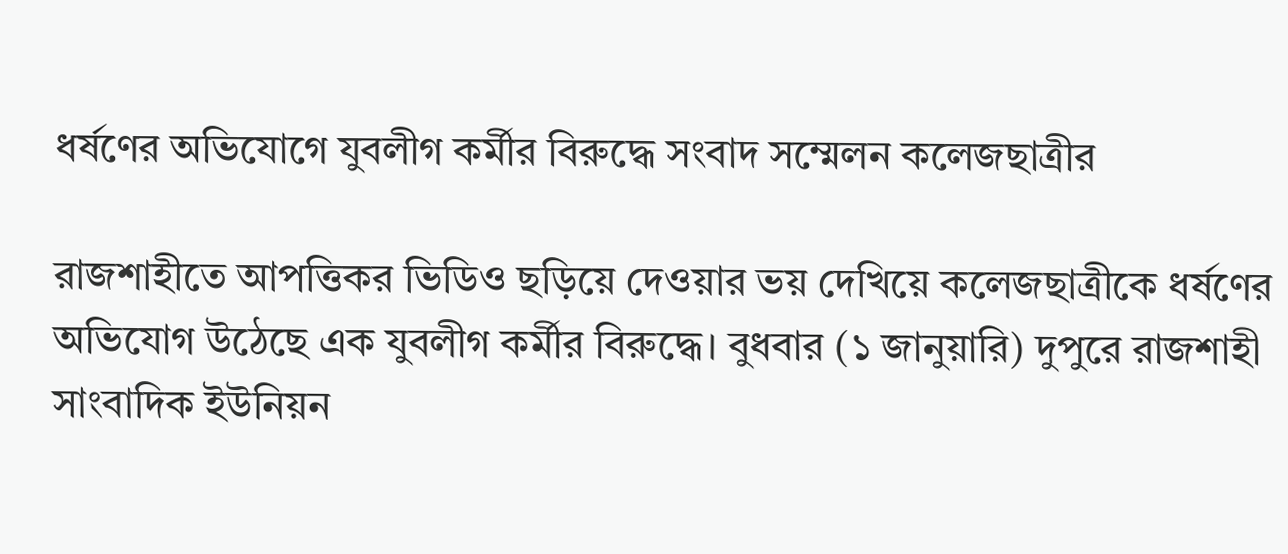ধর্ষণের অভিযোগে যুবলীগ কর্মীর বিরুদ্ধে সংবাদ সম্মেলন কলেজছাত্রীর

রাজশাহীতে আপত্তিকর ভিডিও ছড়িয়ে দেওয়ার ভয় দেখিয়ে কলেজছাত্রীকে ধর্ষণের অভিযোগ উঠেছে এক যুবলীগ কর্মীর বিরুদ্ধে। বুধবার (১ জানুয়ারি) দুপুরে রাজশাহী সাংবাদিক ইউনিয়ন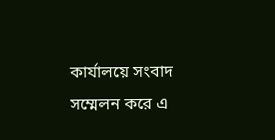কার্যালয়ে সংবাদ সম্মেলন করে এ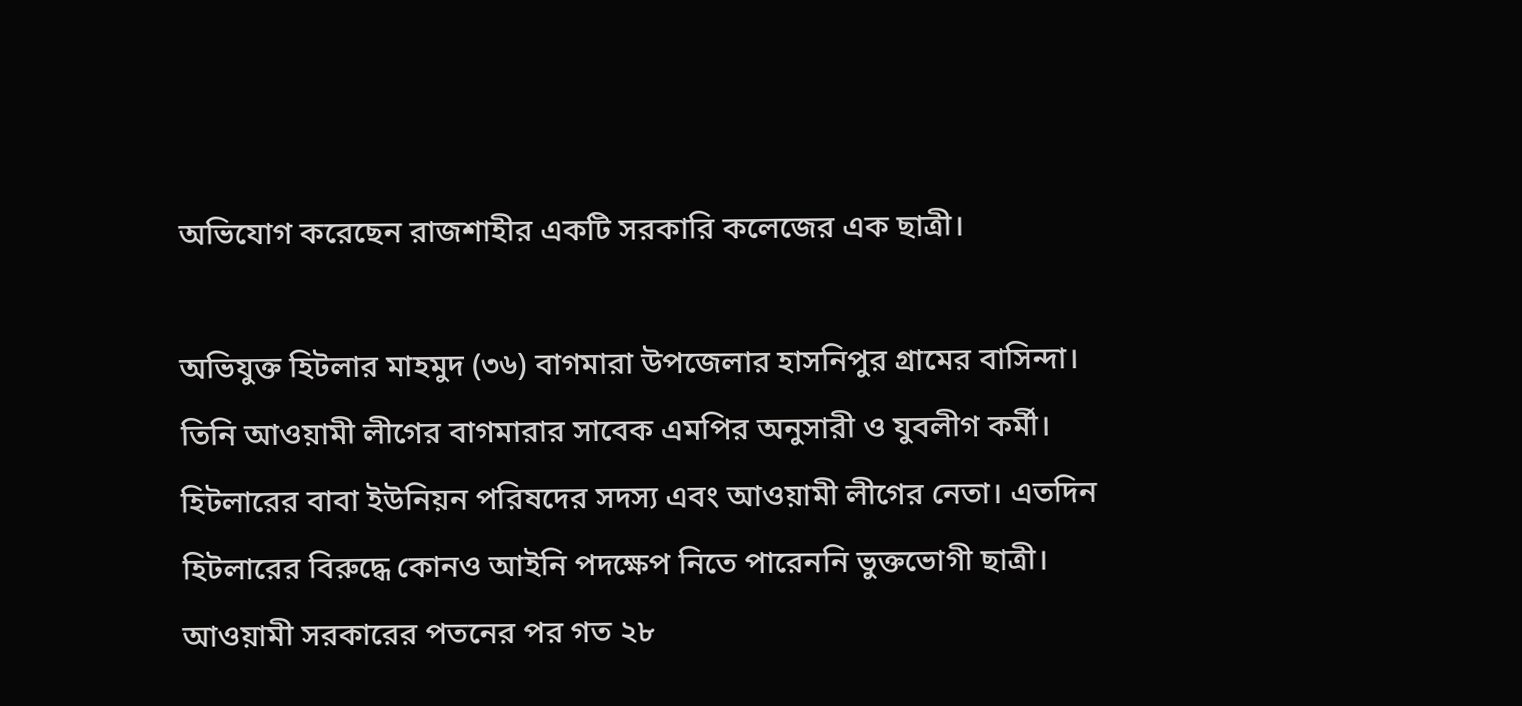অভিযোগ করেছেন রাজশাহীর একটি সরকারি কলেজের এক ছাত্রী।

অভিযুক্ত হিটলার মাহমুদ (৩৬) বাগমারা উপজেলার হাসনিপুর গ্রামের বাসিন্দা। তিনি আওয়ামী লীগের বাগমারার সাবেক এমপির অনুসারী ও যুবলীগ কর্মী। হিটলারের বাবা ইউনিয়ন পরিষদের সদস্য এবং আওয়ামী লীগের নেতা। এতদিন হিটলারের বিরুদ্ধে কোনও আইনি পদক্ষেপ নিতে পারেননি ভুক্তভোগী ছাত্রী। আওয়ামী সরকারের পতনের পর গত ২৮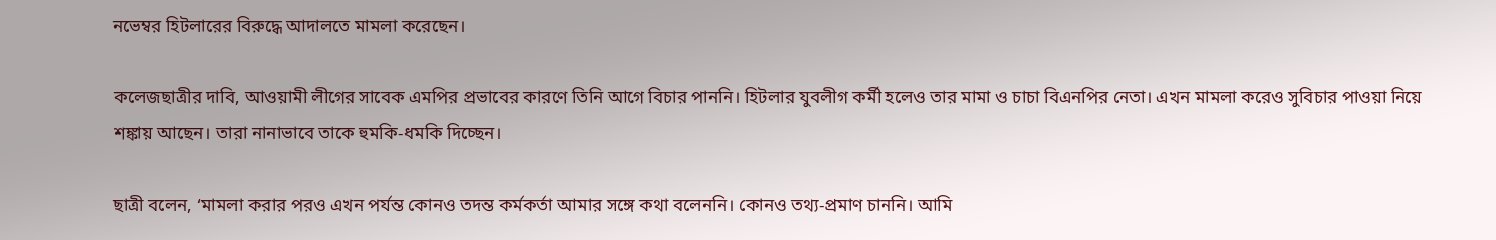নভেম্বর হিটলারের বিরুদ্ধে আদালতে মামলা করেছেন।

কলেজছাত্রীর দাবি, আওয়ামী লীগের সাবেক এমপির প্রভাবের কারণে তিনি আগে বিচার পাননি। হিটলার যুবলীগ কর্মী হলেও তার মামা ও চাচা বিএনপির নেতা। এখন মামলা করেও সুবিচার পাওয়া নিয়ে শঙ্কায় আছেন। তারা নানাভাবে তাকে হুমকি-ধমকি দিচ্ছেন।

ছাত্রী বলেন, ‘মামলা করার পরও এখন পর্যন্ত কোনও তদন্ত কর্মকর্তা আমার সঙ্গে কথা বলেননি। কোনও তথ্য-প্রমাণ চাননি। আমি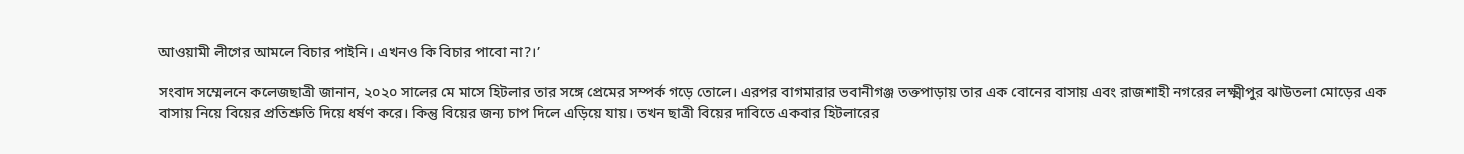আওয়ামী লীগের আমলে বিচার পাইনি। এখনও কি বিচার পাবো না?।’

সংবাদ সম্মেলনে কলেজছাত্রী জানান, ২০২০ সালের মে মাসে হিটলার তার সঙ্গে প্রেমের সম্পর্ক গড়ে তোলে। এরপর বাগমারার ভবানীগঞ্জ তক্তপাড়ায় তার এক বোনের বাসায় এবং রাজশাহী নগরের লক্ষ্মীপুর ঝাউতলা মোড়ের এক বাসায় নিয়ে বিয়ের প্রতিশ্রুতি দিয়ে ধর্ষণ করে। কিন্তু বিয়ের জন্য চাপ দিলে এড়িয়ে যায়। তখন ছাত্রী বিয়ের দাবিতে একবার হিটলারের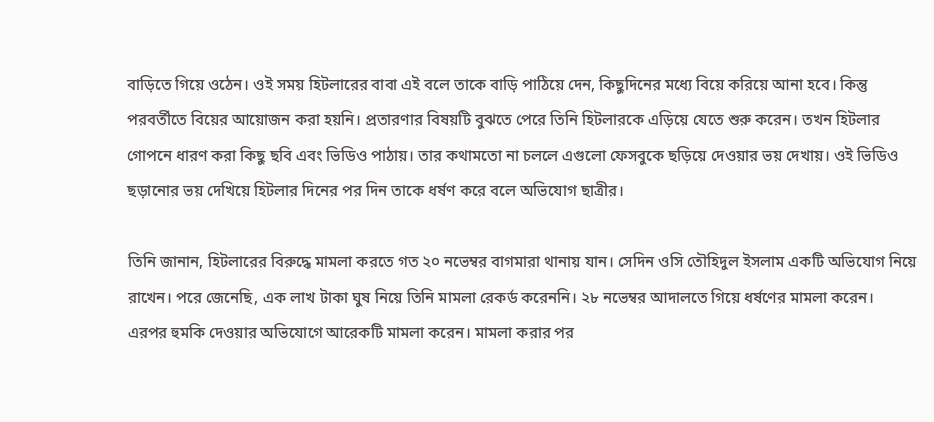বাড়িতে গিয়ে ওঠেন। ওই সময় হিটলারের বাবা এই বলে তাকে বাড়ি পাঠিয়ে দেন, কিছুদিনের মধ্যে বিয়ে করিয়ে আনা হবে। কিন্তু পরবর্তীতে বিয়ের আয়োজন করা হয়নি। প্রতারণার বিষয়টি বুঝতে পেরে তিনি হিটলারকে এড়িয়ে যেতে শুরু করেন। তখন হিটলার গোপনে ধারণ করা কিছু ছবি এবং ভিডিও পাঠায়। তার কথামতো না চললে এগুলো ফেসবুকে ছড়িয়ে দেওয়ার ভয় দেখায়। ওই ভিডিও ছড়ানোর ভয় দেখিয়ে হিটলার দিনের পর দিন তাকে ধর্ষণ করে বলে অভিযোগ ছাত্রীর।

তিনি জানান, হিটলারের বিরুদ্ধে মামলা করতে গত ২০ নভেম্বর বাগমারা থানায় যান। সেদিন ওসি তৌহিদুল ইসলাম একটি অভিযোগ নিয়ে রাখেন। পরে জেনেছি, এক লাখ টাকা ঘুষ নিয়ে তিনি মামলা রেকর্ড করেননি। ২৮ নভেম্বর আদালতে গিয়ে ধর্ষণের মামলা করেন। এরপর হুমকি দেওয়ার অভিযোগে আরেকটি মামলা করেন। মামলা করার পর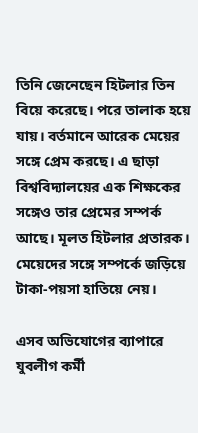তিনি জেনেছেন হিটলার তিন বিয়ে করেছে। পরে তালাক হয়ে যায়। বর্তমানে আরেক মেয়ের সঙ্গে প্রেম করছে। এ ছাড়া বিশ্ববিদ্যালয়ের এক শিক্ষকের সঙ্গেও তার প্রেমের সম্পর্ক আছে। মূলত হিটলার প্রতারক। মেয়েদের সঙ্গে সম্পর্কে জড়িয়ে টাকা-পয়সা হাতিয়ে নেয়।

এসব অভিযোগের ব্যাপারে যুবলীগ কর্মী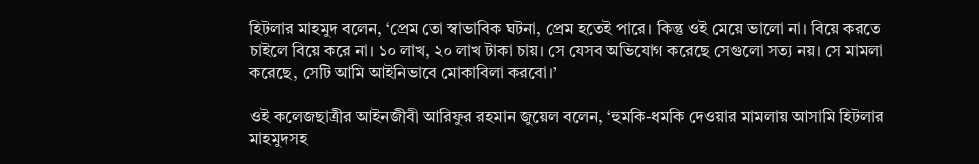হিটলার মাহমুদ বলেন, ‘প্রেম তো স্বাভাবিক ঘটনা, প্রেম হতেই পারে। কিন্তু ওই মেয়ে ভালো না। বিয়ে করতে চাইলে বিয়ে করে না। ১০ লাখ, ২০ লাখ টাকা চায়। সে যেসব অভিযোগ করেছে সেগুলো সত্য নয়। সে মামলা করেছে, সেটি আমি আইনিভাবে মোকাবিলা করবো।’

ওই কলেজছাত্রীর আইনজীবী আরিফুর রহমান জুয়েল বলেন, ‘হুমকি-ধমকি দেওয়ার মামলায় আসামি হিটলার মাহমুদসহ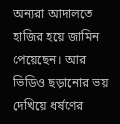অন্যরা আদালতে হাজির হয়ে জামিন পেয়েছেন। আর ভিডিও ছড়ানোর ভয় দেখিয়ে ধর্ষণের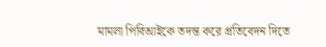মামলা পিবিআইকে তদন্ত করে প্রতিবেদন দিতে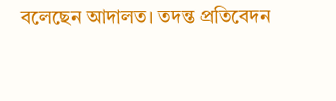বলেছেন আদালত। তদন্ত প্রতিবেদন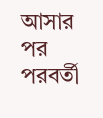আসার পর পরবর্তী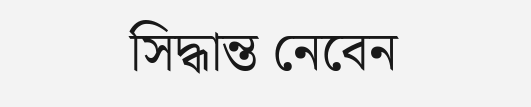সিদ্ধান্ত নেবেন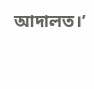আদালত।’